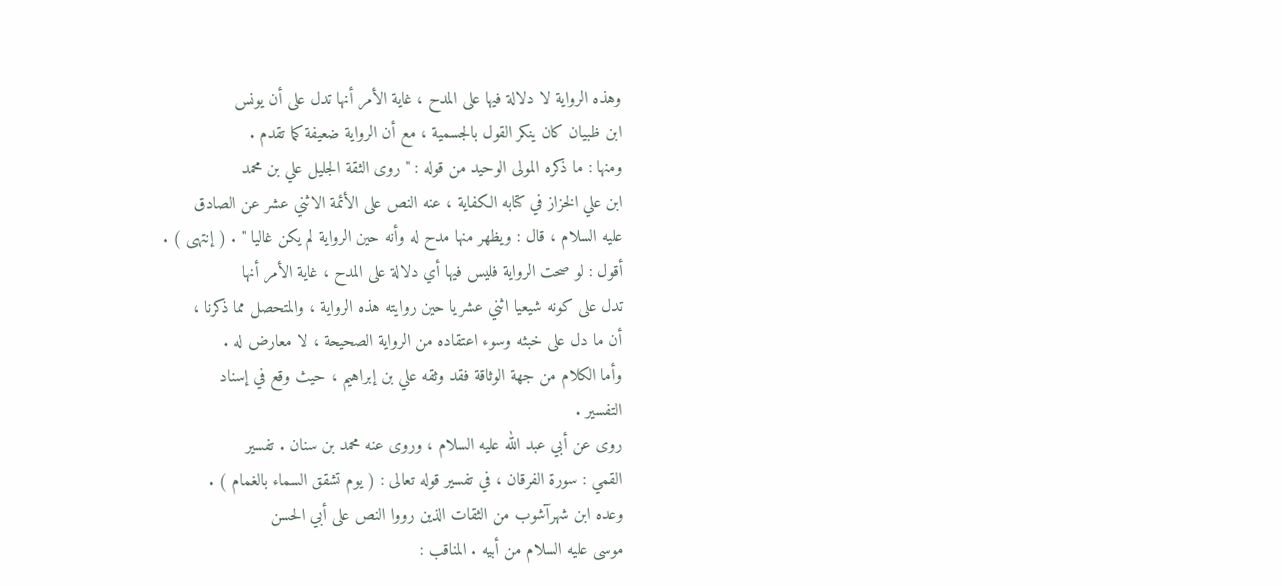وهذه الرواية لا دلالة فيها على المدح ، غاية الأمر أنها تدل على أن يونس
ابن ظبيان كان ينكر القول بالجسمية ، مع أن الرواية ضعيفة كما تقدم .
ومنها : ما ذكره المولى الوحيد من قوله : " روى الثقة الجليل علي بن محمد
ابن علي الخزاز في كتابه الكفاية ، عنه النص على الأئمة الاثني عشر عن الصادق
عليه السلام ، قال : ويظهر منها مدح له وأنه حين الرواية لم يكن غاليا " . ( إنتهى ) .
أقول : لو صحت الرواية فليس فيها أي دلالة على المدح ، غاية الأمر أنها
تدل على كونه شيعيا اثني عشريا حين روايته هذه الرواية ، والمتحصل مما ذكرنا ،
أن ما دل على خبثه وسوء اعتقاده من الرواية الصحيحة ، لا معارض له .
وأما الكلام من جهة الوثاقة فقد وثقه علي بن إبراهيم ، حيث وقع في إسناد
التفسير .
روى عن أبي عبد الله عليه السلام ، وروى عنه محمد بن سنان . تفسير
القمي : سورة الفرقان ، في تفسير قوله تعالى : ( يوم تشقق السماء بالغمام ) .
وعده ابن شهرآشوب من الثقات الذين رووا النص على أبي الحسن
موسى عليه السلام من أبيه . المناقب :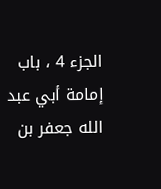الجزء 4 ، باب إمامة أبي عبد الله جعفر بن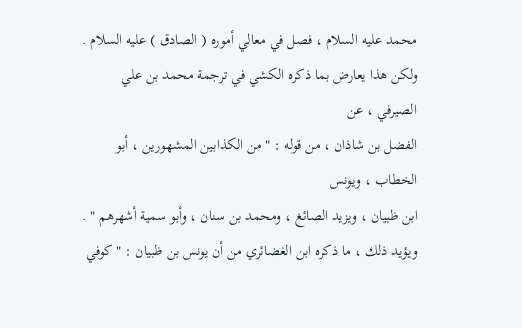محمد عليه السلام ، فصل في معالي أموره ( الصادق ) عليه السلام .
ولكن هذا يعارض بما ذكره الكشي في ترجمة محمد بن علي الصيرفي ، عن
الفضل بن شاذان ، من قوله : " من الكذابين المشهورين ، أبو الخطاب ، ويونس
ابن ظبيان ، ويزيد الصائغ ، ومحمد بن سنان ، وأبو سمية أشهرهم " .
ويؤيد ذلك ، ما ذكره ابن الغضائري من أن يونس بن ظبيان : " كوفي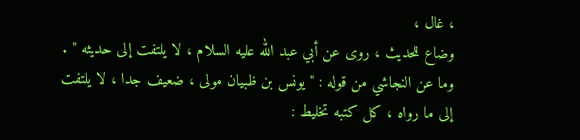، غال ،
وضاع للحديث ، روى عن أبي عبد الله عليه السلام ، لا يلتفت إلى حديثه " .
وما عن النجاشي من قوله : " يونس بن ظبيان مولى ، ضعيف جدا ، لا يلتفت
إلى ما رواه ، كل كتبه تخليط :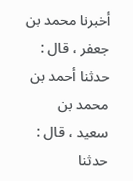أخبرنا محمد بن جعفر ، قال : حدثنا أحمد بن محمد بن
سعيد ، قال : حدثنا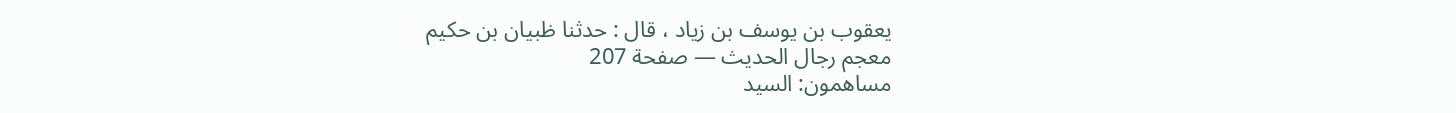يعقوب بن يوسف بن زياد ، قال : حدثنا ظبيان بن حكيم
معجم رجال الحديث — صفحة 207
مساهمون: السيد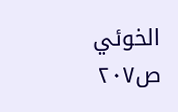الخوئي
ص٢٠٧